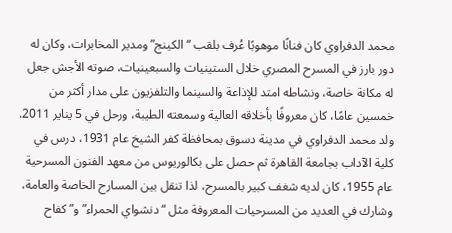محمد الدفراوي كان فنانًا موهوبًا عُرف بلقب “الكينج” ومدير المخابرات، وكان له دور بارز في المسرح المصري خلال الستينيات والسبعينيات، صوته الأجش جعل له مكانة خاصة، ونشاطه امتد للإذاعة والسينما والتلفزيون على مدار أكثر من خمسين عامًا، كان معروفًا بأخلاقه العالية وسمعته الطيبة، ورحل في 5 يناير 2011.
ولد محمد الدفراوي في مدينة دسوق بمحافظة كفر الشيخ عام 1931، درس في كلية الآداب بجامعة القاهرة ثم حصل على بكالوريوس من معهد الفنون المسرحية عام 1955، كان لديه شغف كبير بالمسرح، لذا تنقل بين المسارح الخاصة والعامة، وشارك في العديد من المسرحيات المعروفة مثل “دنشواي الحمراء” و”كفاح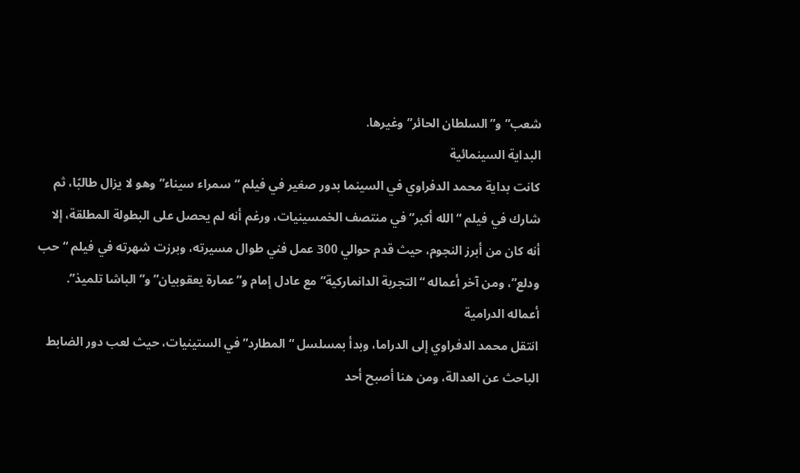شعب” و”السلطان الحائر” وغيرها.
البداية السينمائية
كانت بداية محمد الدفراوي في السينما بدور صغير في فيلم “سمراء سيناء” وهو لا يزال طالبًا، ثم شارك في فيلم “الله أكبر” في منتصف الخمسينيات، ورغم أنه لم يحصل على البطولة المطلقة، إلا أنه كان من أبرز النجوم، حيث قدم حوالي 300 عمل فني طوال مسيرته، وبرزت شهرته في فيلم “حب ودلع”، ومن آخر أعماله “التجربة الدانماركية” مع عادل إمام و”عمارة يعقوبيان” و”الباشا تلميذ”.
أعماله الدرامية
انتقل محمد الدفراوي إلى الدراما، وبدأ بمسلسل “المطارد” في الستينيات، حيث لعب دور الضابط الباحث عن العدالة، ومن هنا أصبح أحد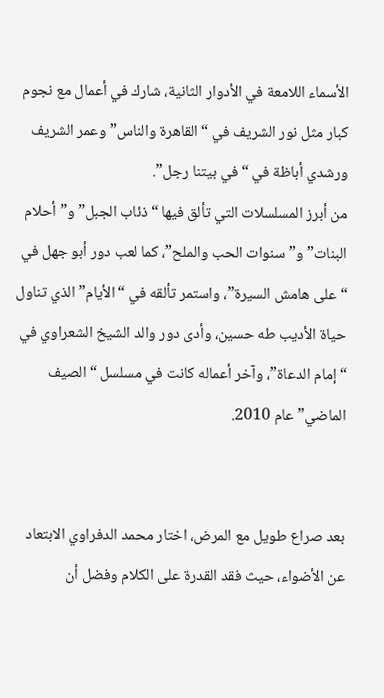الأسماء اللامعة في الأدوار الثانية، شارك في أعمال مع نجوم كبار مثل نور الشريف في “القاهرة والناس” وعمر الشريف ورشدي أباظة في “في بيتنا رجل”.
من أبرز المسلسلات التي تألق فيها “ذئاب الجبل” و”أحلام البنات” و”سنوات الحب والملح”، كما لعب دور أبو جهل في “على هامش السيرة”، واستمر تألقه في “الأيام” الذي تناول حياة الأديب طه حسين، وأدى دور والد الشيخ الشعراوي في “إمام الدعاة”، وآخر أعماله كانت في مسلسل “الصيف الماضي” عام 2010.


بعد صراع طويل مع المرض، اختار محمد الدفراوي الابتعاد عن الأضواء، حيث فقد القدرة على الكلام وفضل أن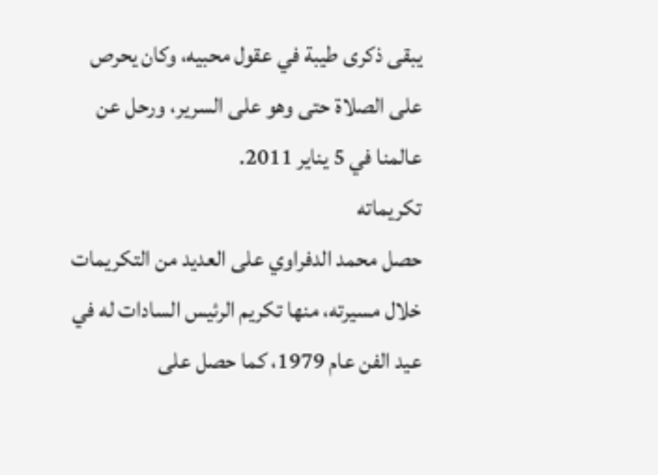يبقى ذكرى طيبة في عقول محبيه، وكان يحرص على الصلاة حتى وهو على السرير، ورحل عن عالمنا في 5 يناير 2011.
تكريماته
حصل محمد الدفراوي على العديد من التكريمات خلال مسيرته، منها تكريم الرئيس السادات له في عيد الفن عام 1979، كما حصل على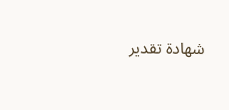شهادة تقدير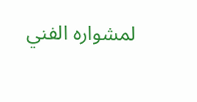لمشواره الفني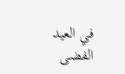في العيد الفضى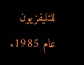للتليفزيون عام 1985.